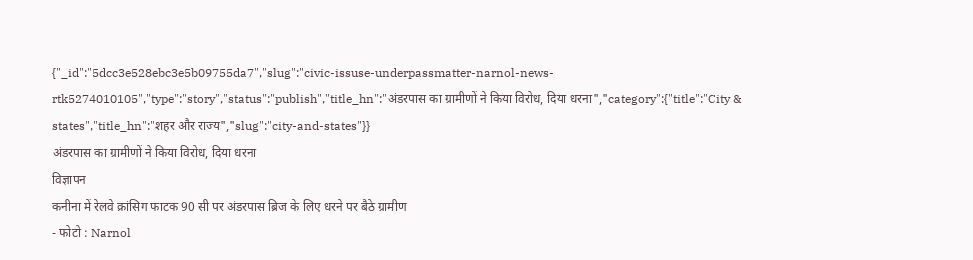{"_id":"5dcc3e528ebc3e5b09755da7","slug":"civic-issuse-underpassmatter-narnol-news-rtk5274010105","type":"story","status":"publish","title_hn":"अंडरपास का ग्रामीणों ने किया विरोध, दिया धरना","category":{"title":"City & states","title_hn":"शहर और राज्य","slug":"city-and-states"}}
अंडरपास का ग्रामीणों ने किया विरोध, दिया धरना
विज्ञापन
कनीना में रेलवे क्रांसिग फाटक 90 सी पर अंडरपास ब्रिज के लिए धरने पर बैठे ग्रामीण
- फोटो : Narnol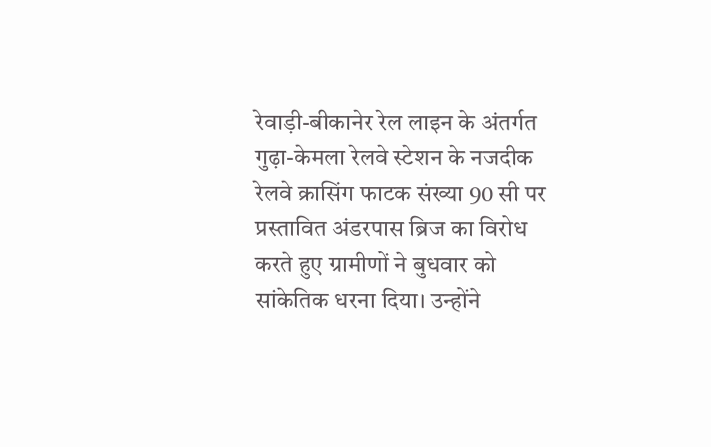रेवाड़ी-बीकानेर रेल लाइन के अंतर्गत गुढ़ा-केमला रेलवे स्टेशन के नजदीक रेलवे क्रासिंग फाटक संख्या 90 सी पर प्रस्तावित अंडरपास ब्रिज का विरोध करते हुए ग्रामीणों ने बुधवार को सांकेतिक धरना दिया। उन्होंने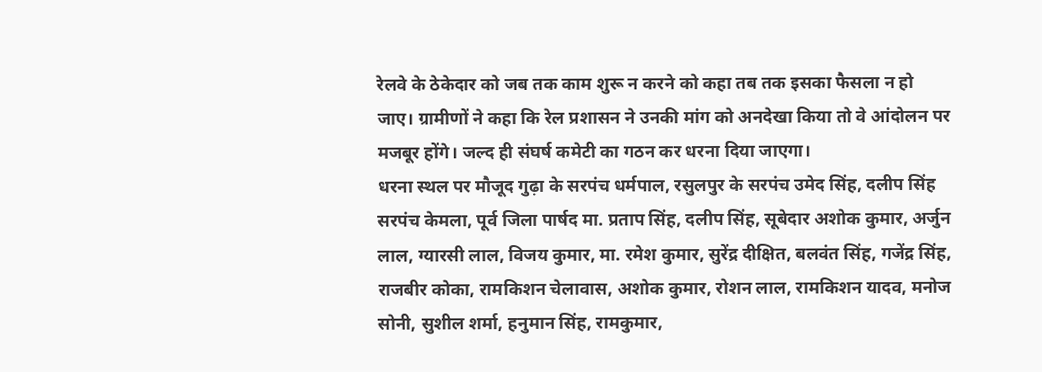रेलवे के ठेकेदार को जब तक काम शुरू न करने को कहा तब तक इसका फैसला न हो जाए। ग्रामीणों ने कहा कि रेल प्रशासन ने उनकी मांग को अनदेखा किया तो वे आंदोलन पर मजबूर होंगे। जल्द ही संघर्ष कमेटी का गठन कर धरना दिया जाएगा।
धरना स्थल पर मौजूद गुढ़ा के सरपंच धर्मपाल, रसुलपुर के सरपंच उमेद सिंह, दलीप सिंह सरपंच केमला, पूर्व जिला पार्षद मा. प्रताप सिंह, दलीप सिंह, सूबेदार अशोक कुमार, अर्जुन लाल, ग्यारसी लाल, विजय कुमार, मा. रमेश कुमार, सुरेंद्र दीक्षित, बलवंत सिंह, गजेंद्र सिंह, राजबीर कोका, रामकिशन चेलावास, अशोक कुमार, रोशन लाल, रामकिशन यादव, मनोज सोनी, सुशील शर्मा, हनुमान सिंह, रामकुमार,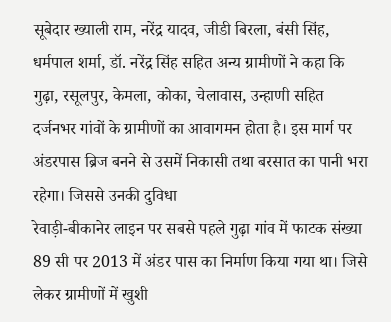सूबेदार ख्याली राम, नरेंद्र यादव, जीडी बिरला, बंसी सिंह, धर्मपाल शर्मा, डॉ. नरेंद्र सिंह सहित अन्य ग्रामीणों ने कहा कि गुढ़ा, रसूलपुर, केमला, कोका, चेलावास, उन्हाणी सहित दर्जनभर गांवों के ग्रामीणों का आवागमन होता है। इस मार्ग पर अंडरपास ब्रिज बनने से उसमें निकासी तथा बरसात का पानी भरा रहेगा। जिससे उनकी दुविधा
रेवाड़ी-बीकानेर लाइन पर सबसे पहले गुढ़ा गांव में फाटक संख्या 89 सी पर 2013 में अंडर पास का निर्माण किया गया था। जिसे लेकर ग्रामीणों में खुशी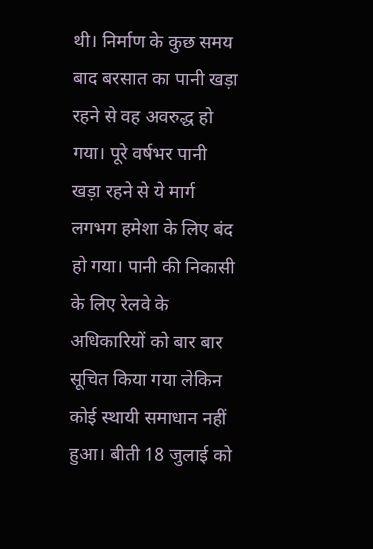थी। निर्माण के कुछ समय बाद बरसात का पानी खड़ा रहने से वह अवरुद्ध हो गया। पूरे वर्षभर पानी खड़ा रहने से ये मार्ग लगभग हमेशा के लिए बंद हो गया। पानी की निकासी के लिए रेलवे के अधिकारियों को बार बार सूचित किया गया लेकिन कोई स्थायी समाधान नहीं हुआ। बीती 18 जुलाई को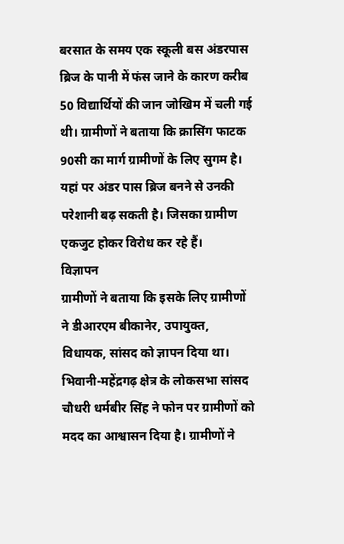बरसात के समय एक स्कूली बस अंडरपास ब्रिज के पानी में फंस जाने के कारण करीब 50 विद्यार्थियों की जान जोखिम में चली गई थी। ग्रामीणों ने बताया कि क्रासिंग फाटक 90सी का मार्ग ग्रामीणों के लिए सुगम है। यहां पर अंडर पास ब्रिज बनने से उनकी परेशानी बढ़ सकती है। जिसका ग्रामीण एकजुट होकर विरोध कर रहे हैं।
विज्ञापन
ग्रामीणों ने बताया कि इसके लिए ग्रामीणों ने डीआरएम बीकानेर, उपायुक्त, विधायक, सांसद को ज्ञापन दिया था। भिवानी-महेंद्रगढ़ क्षेत्र के लोकसभा सांसद चौधरी धर्मबीर सिंह ने फोन पर ग्रामीणों को मदद का आश्वासन दिया है। ग्रामीणों ने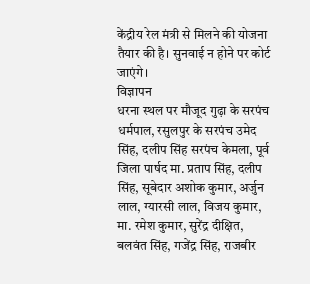केंद्रीय रेल मंत्री से मिलने की योजना तैयार की है। सुनवाई न होने पर कोर्ट जाएंगे।
विज्ञापन
धरना स्थल पर मौजूद गुढ़ा के सरपंच धर्मपाल, रसुलपुर के सरपंच उमेद सिंह, दलीप सिंह सरपंच केमला, पूर्व जिला पार्षद मा. प्रताप सिंह, दलीप सिंह, सूबेदार अशोक कुमार, अर्जुन लाल, ग्यारसी लाल, विजय कुमार, मा. रमेश कुमार, सुरेंद्र दीक्षित, बलवंत सिंह, गजेंद्र सिंह, राजबीर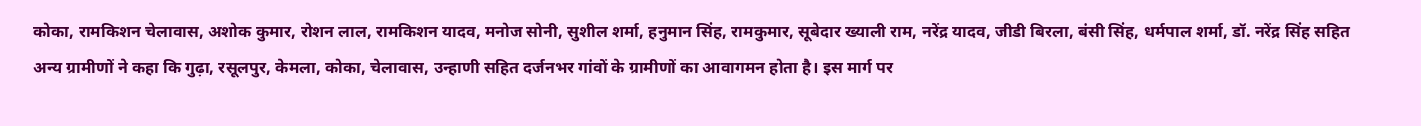कोका, रामकिशन चेलावास, अशोक कुमार, रोशन लाल, रामकिशन यादव, मनोज सोनी, सुशील शर्मा, हनुमान सिंह, रामकुमार, सूबेदार ख्याली राम, नरेंद्र यादव, जीडी बिरला, बंसी सिंह, धर्मपाल शर्मा, डॉ. नरेंद्र सिंह सहित अन्य ग्रामीणों ने कहा कि गुढ़ा, रसूलपुर, केमला, कोका, चेलावास, उन्हाणी सहित दर्जनभर गांवों के ग्रामीणों का आवागमन होता है। इस मार्ग पर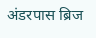अंडरपास ब्रिज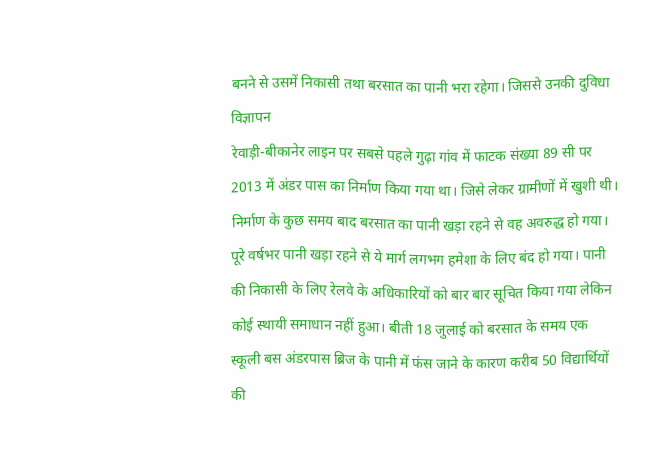बनने से उसमें निकासी तथा बरसात का पानी भरा रहेगा। जिससे उनकी दुविधा
विज्ञापन
रेवाड़ी-बीकानेर लाइन पर सबसे पहले गुढ़ा गांव में फाटक संख्या 89 सी पर 2013 में अंडर पास का निर्माण किया गया था। जिसे लेकर ग्रामीणों में खुशी थी। निर्माण के कुछ समय बाद बरसात का पानी खड़ा रहने से वह अवरुद्ध हो गया। पूरे वर्षभर पानी खड़ा रहने से ये मार्ग लगभग हमेशा के लिए बंद हो गया। पानी की निकासी के लिए रेलवे के अधिकारियों को बार बार सूचित किया गया लेकिन कोई स्थायी समाधान नहीं हुआ। बीती 18 जुलाई को बरसात के समय एक स्कूली बस अंडरपास ब्रिज के पानी में फंस जाने के कारण करीब 50 विद्यार्थियों की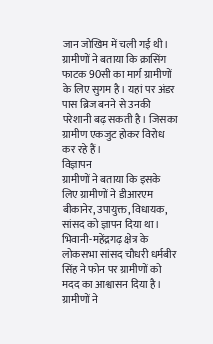जान जोखिम में चली गई थी। ग्रामीणों ने बताया कि क्रासिंग फाटक 90सी का मार्ग ग्रामीणों के लिए सुगम है। यहां पर अंडर पास ब्रिज बनने से उनकी परेशानी बढ़ सकती है। जिसका ग्रामीण एकजुट होकर विरोध कर रहे हैं।
विज्ञापन
ग्रामीणों ने बताया कि इसके लिए ग्रामीणों ने डीआरएम बीकानेर, उपायुक्त, विधायक, सांसद को ज्ञापन दिया था। भिवानी-महेंद्रगढ़ क्षेत्र के लोकसभा सांसद चौधरी धर्मबीर सिंह ने फोन पर ग्रामीणों को मदद का आश्वासन दिया है। ग्रामीणों ने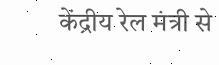केंद्रीय रेल मंत्री से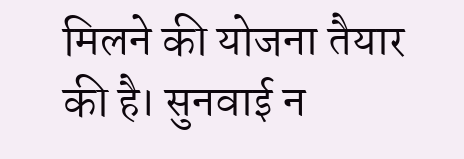मिलने की योजना तैयार की है। सुनवाई न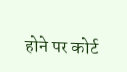होने पर कोर्ट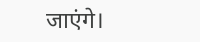जाएंगे।